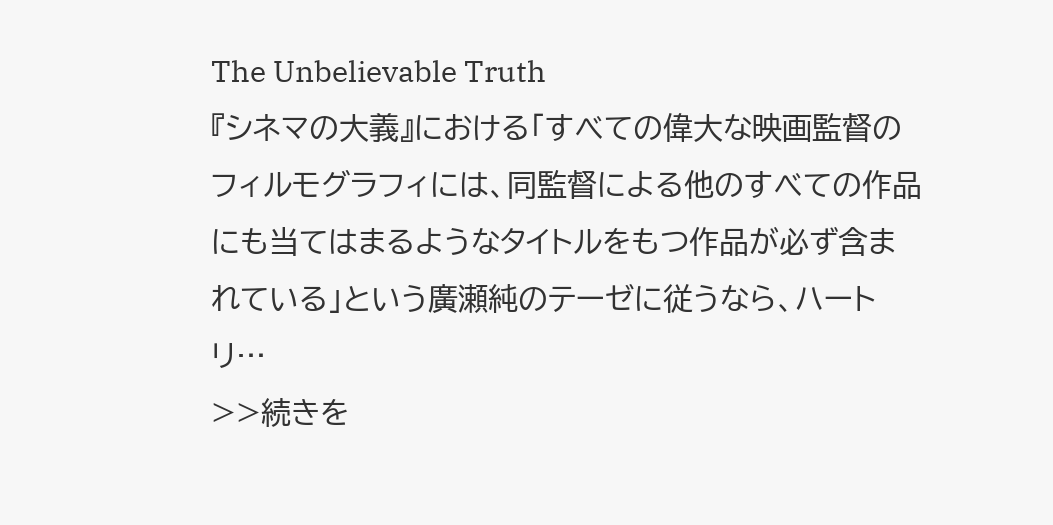The Unbelievable Truth
『シネマの大義』における「すべての偉大な映画監督のフィルモグラフィには、同監督による他のすべての作品にも当てはまるようなタイトルをもつ作品が必ず含まれている」という廣瀬純のテーゼに従うなら、ハートリ…
>>続きを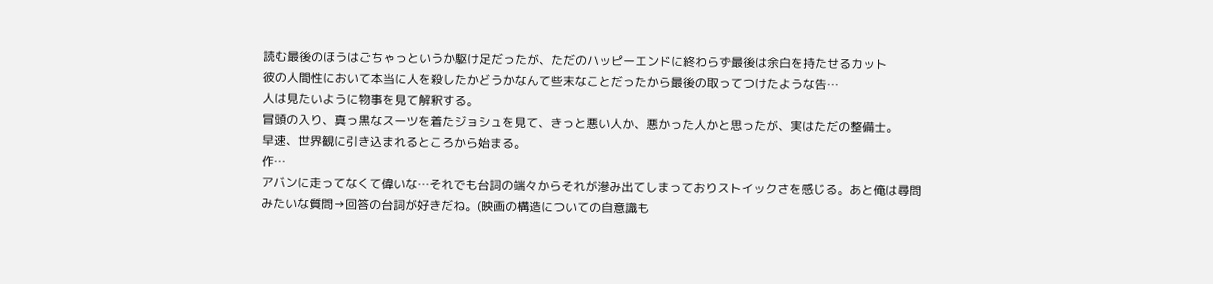読む最後のほうはごちゃっというか駆け足だったが、ただのハッピーエンドに終わらず最後は余白を持たせるカット
彼の人間性において本当に人を殺したかどうかなんて些末なことだったから最後の取ってつけたような告…
人は見たいように物事を見て解釈する。
冒頭の入り、真っ黒なスーツを着たジョシュを見て、きっと悪い人か、悪かった人かと思ったが、実はただの整備士。
早速、世界観に引き込まれるところから始まる。
作…
アバンに走ってなくて偉いな…それでも台詞の端々からそれが滲み出てしまっておりストイックさを感じる。あと俺は尋問みたいな質問→回答の台詞が好きだね。(映画の構造についての自意識も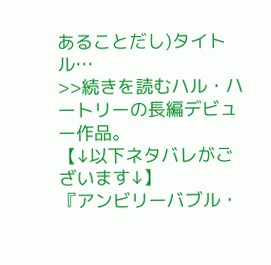あることだし)タイトル…
>>続きを読むハル・ハートリーの長編デビュー作品。
【↓以下ネタバレがございます↓】
『アンビリーバブル・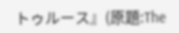トゥルース』(原題:The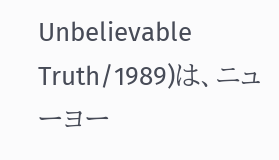Unbelievable Truth/1989)は、ニューヨー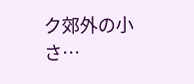ク郊外の小さ…